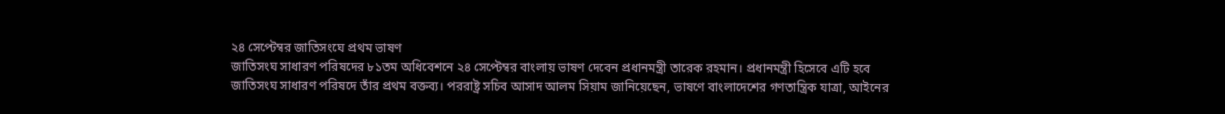২৪ সেপ্টেম্বর জাতিসংঘে প্রথম ভাষণ
জাতিসংঘ সাধারণ পরিষদের ৮১তম অধিবেশনে ২৪ সেপ্টেম্বর বাংলায় ভাষণ দেবেন প্রধানমন্ত্রী তারেক রহমান। প্রধানমন্ত্রী হিসেবে এটি হবে জাতিসংঘ সাধারণ পরিষদে তাঁর প্রথম বক্তব্য। পররাষ্ট্র সচিব আসাদ আলম সিয়াম জানিয়েছেন, ভাষণে বাংলাদেশের গণতান্ত্রিক যাত্রা, আইনের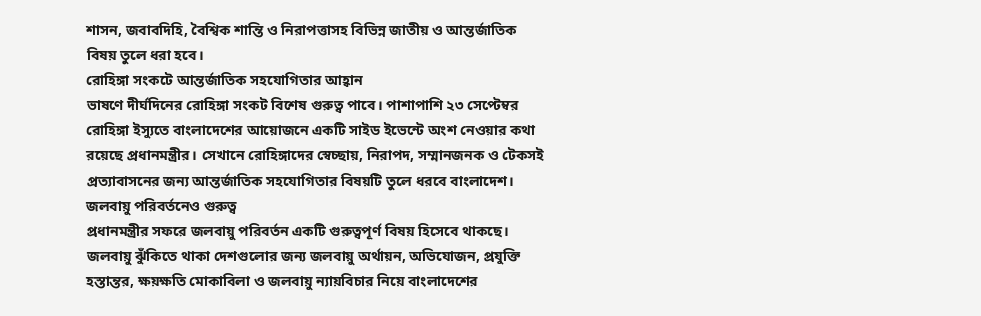শাসন, জবাবদিহি, বৈশ্বিক শান্তি ও নিরাপত্তাসহ বিভিন্ন জাতীয় ও আন্তর্জাতিক বিষয় তুলে ধরা হবে।
রোহিঙ্গা সংকটে আন্তর্জাতিক সহযোগিতার আহ্বান
ভাষণে দীর্ঘদিনের রোহিঙ্গা সংকট বিশেষ গুরুত্ব পাবে। পাশাপাশি ২৩ সেপ্টেম্বর রোহিঙ্গা ইস্যুতে বাংলাদেশের আয়োজনে একটি সাইড ইভেন্টে অংশ নেওয়ার কথা রয়েছে প্রধানমন্ত্রীর। সেখানে রোহিঙ্গাদের স্বেচ্ছায়, নিরাপদ, সম্মানজনক ও টেকসই প্রত্যাবাসনের জন্য আন্তর্জাতিক সহযোগিতার বিষয়টি তুলে ধরবে বাংলাদেশ।
জলবায়ু পরিবর্তনেও গুরুত্ব
প্রধানমন্ত্রীর সফরে জলবায়ু পরিবর্তন একটি গুরুত্বপূর্ণ বিষয় হিসেবে থাকছে। জলবায়ু ঝুঁকিতে থাকা দেশগুলোর জন্য জলবায়ু অর্থায়ন, অভিযোজন, প্রযুক্তি হস্তান্তর, ক্ষয়ক্ষতি মোকাবিলা ও জলবায়ু ন্যায়বিচার নিয়ে বাংলাদেশের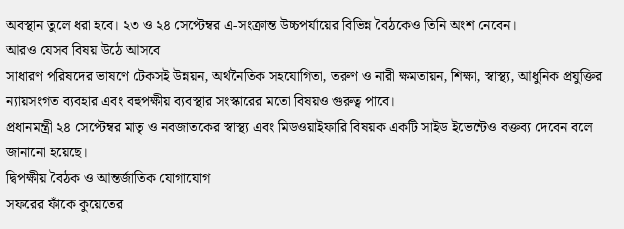অবস্থান তুলে ধরা হবে। ২৩ ও ২৪ সেপ্টেম্বর এ-সংক্রান্ত উচ্চপর্যায়ের বিভিন্ন বৈঠকেও তিনি অংশ নেবেন।
আরও যেসব বিষয় উঠে আসবে
সাধারণ পরিষদের ভাষণে টেকসই উন্নয়ন, অর্থনৈতিক সহযোগিতা, তরুণ ও নারী ক্ষমতায়ন, শিক্ষা, স্বাস্থ্য, আধুনিক প্রযুক্তির ন্যায়সংগত ব্যবহার এবং বহুপক্ষীয় ব্যবস্থার সংস্কারের মতো বিষয়ও গুরুত্ব পাবে।
প্রধানমন্ত্রী ২৪ সেপ্টেম্বর মাতৃ ও নবজাতকের স্বাস্থ্য এবং মিডওয়াইফারি বিষয়ক একটি সাইড ইভেন্টেও বক্তব্য দেবেন বলে জানানো হয়েছে।
দ্বিপক্ষীয় বৈঠক ও আন্তর্জাতিক যোগাযোগ
সফরের ফাঁকে কুয়েতের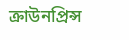ক্রাউনপ্রিন্স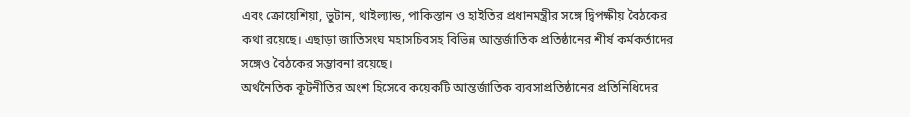এবং ক্রোয়েশিয়া, ভুটান, থাইল্যান্ড, পাকিস্তান ও হাইতির প্রধানমন্ত্রীর সঙ্গে দ্বিপক্ষীয় বৈঠকের কথা রয়েছে। এছাড়া জাতিসংঘ মহাসচিবসহ বিভিন্ন আন্তর্জাতিক প্রতিষ্ঠানের শীর্ষ কর্মকর্তাদের সঙ্গেও বৈঠকের সম্ভাবনা রয়েছে।
অর্থনৈতিক কূটনীতির অংশ হিসেবে কয়েকটি আন্তর্জাতিক ব্যবসাপ্রতিষ্ঠানের প্রতিনিধিদের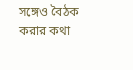সঙ্গেও বৈঠক করার কথা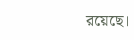রয়েছে।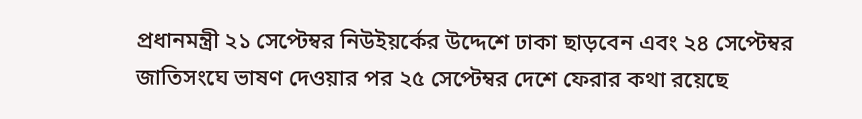প্রধানমন্ত্রী ২১ সেপ্টেম্বর নিউইয়র্কের উদ্দেশে ঢাকা ছাড়বেন এবং ২৪ সেপ্টেম্বর জাতিসংঘে ভাষণ দেওয়ার পর ২৫ সেপ্টেম্বর দেশে ফেরার কথা রয়েছে